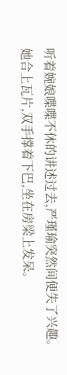听着婉娘喋喋不休的讲述过去,严瑾瑜突然间便失了兴趣。
她合上瓦片,双手撑着下巴,坐在房梁上发呆。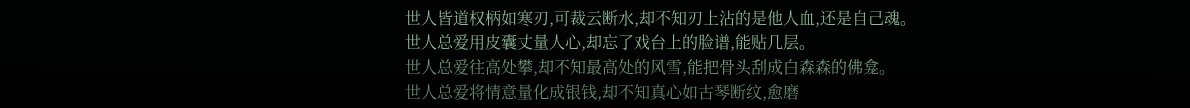世人皆道权柄如寒刃,可裁云断水,却不知刃上沾的是他人血,还是自己魂。
世人总爱用皮囊丈量人心,却忘了戏台上的脸谱,能贴几层。
世人总爱往高处攀,却不知最高处的风雪,能把骨头刮成白森森的佛龛。
世人总爱将情意量化成银钱,却不知真心如古琴断纹,愈磨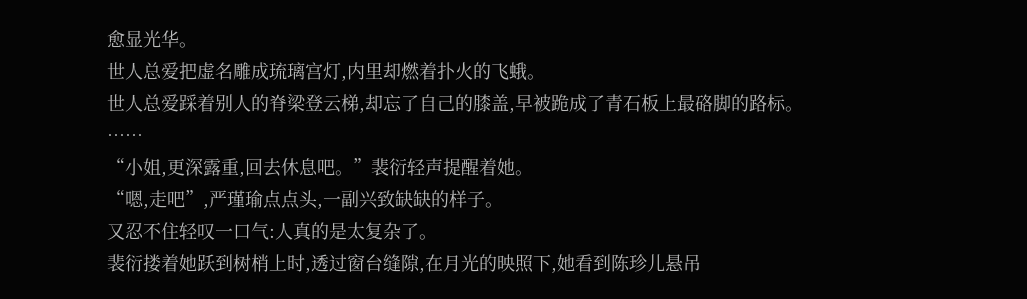愈显光华。
世人总爱把虚名雕成琉璃宫灯,内里却燃着扑火的飞蛾。
世人总爱踩着别人的脊梁登云梯,却忘了自己的膝盖,早被跪成了青石板上最硌脚的路标。
……
“小姐,更深露重,回去休息吧。”裴衍轻声提醒着她。
“嗯,走吧”,严瑾瑜点点头,一副兴致缺缺的样子。
又忍不住轻叹一口气:人真的是太复杂了。
裴衍搂着她跃到树梢上时,透过窗台缝隙,在月光的映照下,她看到陈珍儿悬吊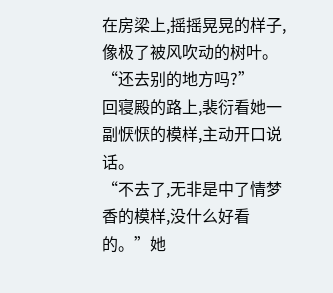在房梁上,摇摇晃晃的样子,像极了被风吹动的树叶。
“还去别的地方吗?”
回寝殿的路上,裴衍看她一副恹恹的模样,主动开口说话。
“不去了,无非是中了情梦香的模样,没什么好看的。”她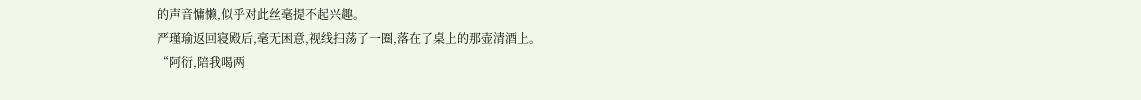的声音慵懒,似乎对此丝毫提不起兴趣。
严瑾瑜返回寝殿后,毫无困意,视线扫荡了一圈,落在了桌上的那壶清酒上。
“阿衍,陪我喝两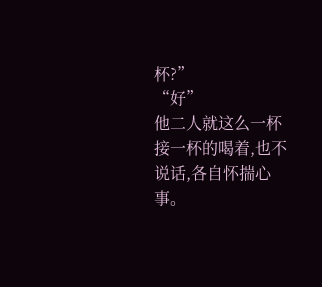杯?”
“好”
他二人就这么一杯接一杯的喝着,也不说话,各自怀揣心事。